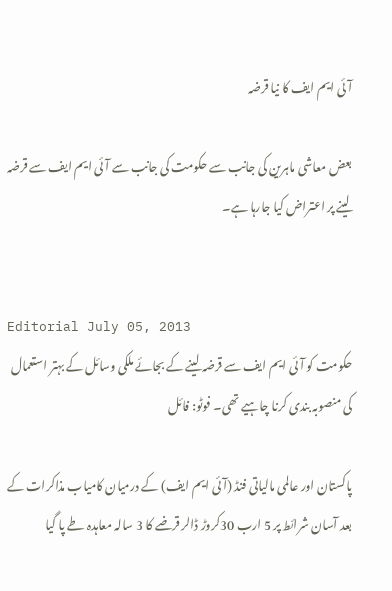آئی ایم ایف کا نیا قرضہ

بعض معاشی ماہرین کی جانب سے حکومت کی جانب سے آئی ایم ایف سے قرضہ لینے پر اعتراض کیا جارہا ہے۔


Editorial July 05, 2013
حکومت کو آئی ایم ایف سے قرضہ لینے کے بجائے ملکی وسائل کے بہتر استعمال کی منصوبہ بندی کرنا چاہیے تھی۔ فوٹو: فائل

پاکستان اور عالمی مالیاتی فنڈ (آئی ایم ایف) کے درمیان کامیاب مذاکرات کے بعد آسان شرائط پر 5 ارب 30کروڑ ڈالر قرضے کا 3 سالہ معاہدہ طے پا گیا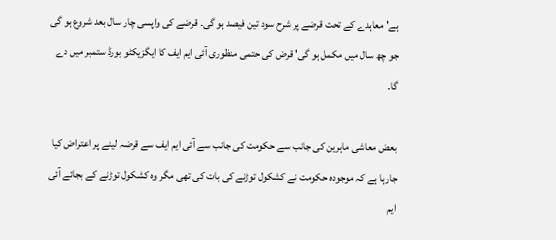ہے' معاہدے کے تحت قرضے پر شرح سود تین فیصد ہو گی۔ قرضے کی واپسی چار سال بعد شروع ہو گی جو چھ سال میں مکمل ہو گی' قرض کی حتمی منظوری آئی ایم ایف کا ایگزیکٹو بورڈ ستمبر میں دے گا۔

بعض معاشی ماہرین کی جانب سے حکومت کی جانب سے آئی ایم ایف سے قرضہ لینے پر اعتراض کیا جارہا ہے کہ موجودہ حکومت نے کشکول توڑنے کی بات کی تھی مگر وہ کشکول توڑنے کے بجائے آئی ایم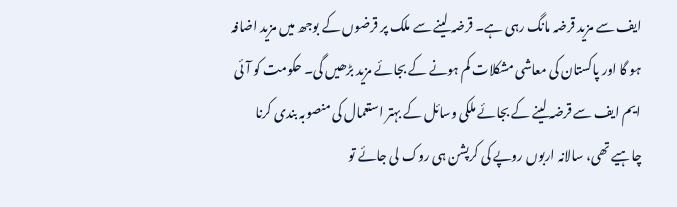ایف سے مزید قرضہ مانگ رہی ہے۔ قرضہ لینے سے ملک پر قرضوں کے بوجھ میں مزید اضافہ ہو گا اور پاکستان کی معاشی مشکلات کم ہونے کے بجائے مزید بڑھیں گی۔ حکومت کو آئی ایم ایف سے قرضہ لینے کے بجائے ملکی وسائل کے بہتر استعمال کی منصوبہ بندی کرنا چاہیے تھی، سالانہ اربوں روپے کی کرپشن ہی روک لی جائے تو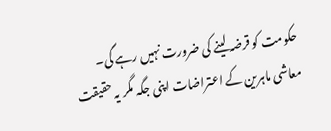حکومت کو قرضہ لینے کی ضرورت نہیں رہے گی۔ معاشی ماہرین کے اعتراضات اپنی جگہ مگر یہ حقیقت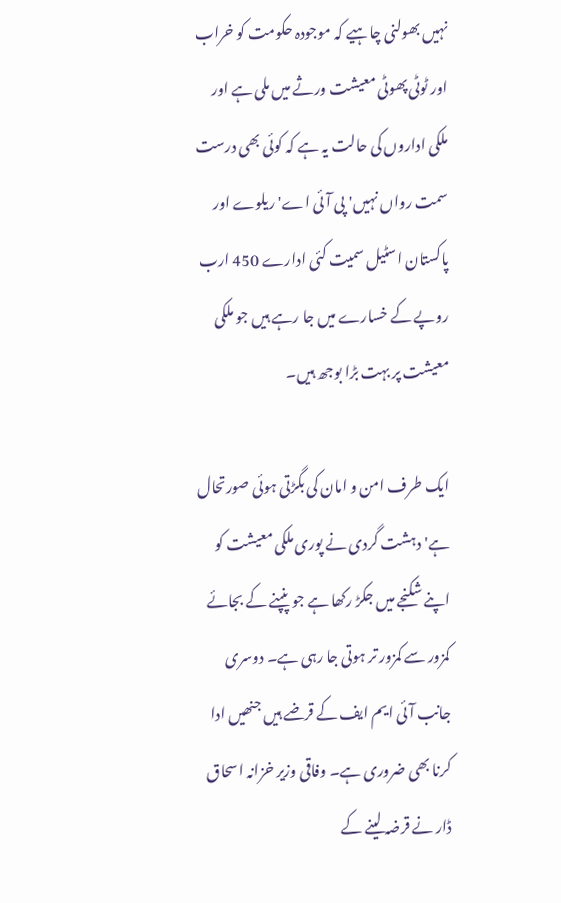نہیں بھولنی چاہیے کہ موجودہ حکومت کو خراب اور ٹوٹی پھوٹی معیشت ورثے میں ملی ہے اور ملکی اداروں کی حالت یہ ہے کہ کوئی بھی درست سمت رواں نہیں' پی آئی اے' ریلوے اور پاکستان اسٹیل سمیت کئی ادارے 450 ارب روپے کے خسارے میں جا رہے ہیں جو ملکی معیشت پر بہت بڑا بوجھ ہیں۔

ایک طرف امن و امان کی بگڑتی ہوئی صورتحال ہے' دہشت گردی نے پوری ملکی معیشت کو اپنے شکنجے میں جکڑ رکھا ہے جو پنپنے کے بجائے کمزور سے کمزور تر ہوتی جا رہی ہے۔ دوسری جانب آئی ایم ایف کے قرضے ہیں جنھیں ادا کرنا بھی ضروری ہے۔ وفاقی وزیر خزانہ اسحاق ڈار نے قرضہ لینے کے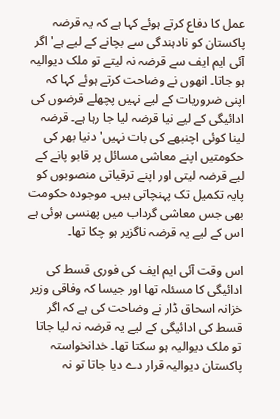عمل کا دفاع کرتے ہوئے کہا ہے کہ یہ قرضہ پاکستان کو نادہندگی سے بچانے کے لیے ہے' اگر آئی ایم ایف سے قرضہ نہ لیتے تو ملک دیوالیہ ہو جاتا۔ انھوں نے وضاحت کرتے ہوئے کہا کہ اپنی ضروریات کے لیے نہیں پچھلے قرضوں کی ادائیگی کے لیے نیا قرضہ لیا جا رہا ہے۔ قرضہ لینا کوئی اچنبھے کی بات نہیں' دنیا بھر کی حکومتیں اپنے معاشی مسائل پر قابو پانے کے لیے قرضہ لیتی اور اپنے ترقیاتی منصوبوں کو پایہ تکمیل تک پہنچاتی ہیں۔ موجودہ حکومت بھی جس معاشی گرداب میں پھنسی ہوئی ہے اس کے لیے یہ قرضہ ناگزیر ہو چکا تھا۔

اس وقت آئی ایم ایف کی فوری قسط کی ادائیگی کا مسئلہ تھا اور جیسا کہ وفاقی وزیر خزانہ اسحاق ڈار نے وضاحت کی ہے کہ اگر قسط کی ادائیگی کے لیے یہ قرضہ نہ لیا جاتا تو ملک دیوالیہ ہو سکتا تھا۔ خدانخواستہ پاکستان دیوالیہ قرار دے دیا جاتا تو نہ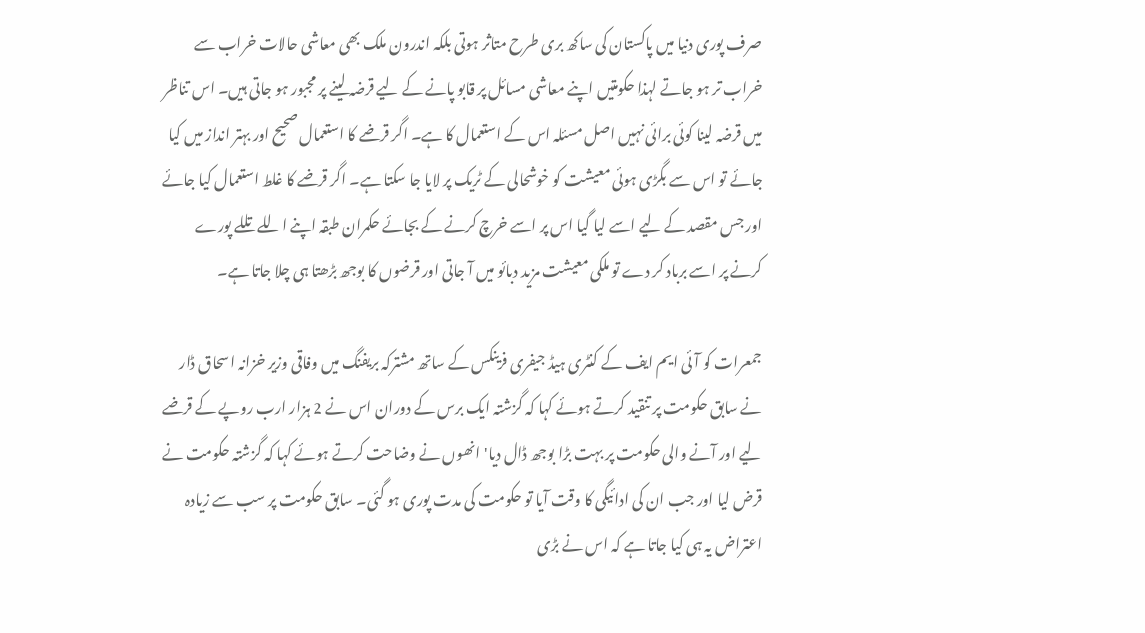صرف پوری دنیا میں پاکستان کی ساکھ بری طرح متاثر ہوتی بلکہ اندرون ملک بھی معاشی حالات خراب سے خراب تر ہو جاتے لہذا حکومتیں اپنے معاشی مسائل پر قابو پانے کے لیے قرضہ لینے پر مجبور ہو جاتی ہیں۔ اس تناظر میں قرضہ لینا کوئی برائی نہیں اصل مسئلہ اس کے استعمال کا ہے۔ اگر قرضے کا استعمال صحیح اور بہتر انداز میں کیا جائے تو اس سے بگڑی ہوئی معیشت کو خوشحالی کے ٹریک پر لایا جا سکتا ہے۔ اگر قرضے کا غلط استعمال کیا جائے اور جس مقصد کے لیے اسے لیا گیا اس پر اسے خرچ کرنے کے بجائے حکمران طبقہ اپنے اللے تللے پورے کرنے پر اسے برباد کر دے تو ملکی معیشت مزید دبائو میں آ جاتی اور قرضوں کا بوجھ بڑھتا ہی چلا جاتا ہے۔

جمعرات کو آئی ایم ایف کے کنٹری ہیڈ جیفری فرینکس کے ساتھ مشترکہ بریفنگ میں وفاقی وزیر خزانہ اسحاق ڈار نے سابق حکومت پر تنقید کرتے ہوئے کہا کہ گزشتہ ایک برس کے دوران اس نے 2 ہزار ارب روپے کے قرضے لیے اور آنے والی حکومت پر بہت بڑا بوجھ ڈال دیا' انھوں نے وضاحت کرتے ہوئے کہا کہ گزشتہ حکومت نے قرض لیا اور جب ان کی ادائیگی کا وقت آیا تو حکومت کی مدت پوری ہو گئی۔ سابق حکومت پر سب سے زیادہ اعتراض یہ ہی کیا جاتا ہے کہ اس نے بڑی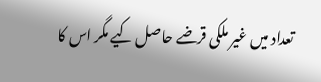تعداد میں غیر ملکی قرضے حاصل کیے مگر اس کا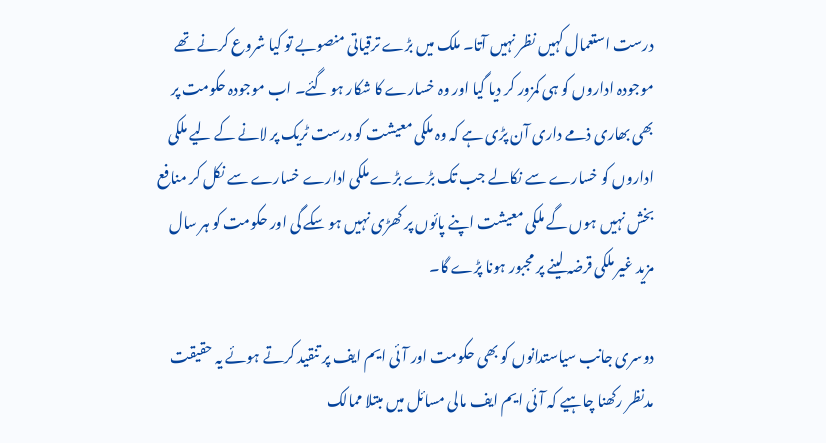درست استعمال کہیں نظر نہیں آتا۔ ملک میں بڑے ترقیاتی منصوبے تو کیا شروع کرنے تھے موجودہ اداروں کو ہی کمزور کر دیا گیا اور وہ خسارے کا شکار ہو گئے۔ اب موجودہ حکومت پر بھی بھاری ذمے داری آن پڑی ہے کہ وہ ملکی معیشت کو درست ٹریک پر لانے کے لیے ملکی اداروں کو خسارے سے نکالے جب تک بڑے بڑے ملکی ادارے خسارے سے نکل کر منافع بخش نہیں ہوں گے ملکی معیشت اپنے پائوں پر کھڑی نہیں ہو سکے گی اور حکومت کو ہر سال مزید غیر ملکی قرضہ لینے پر مجبور ہونا پڑے گا۔

دوسری جانب سیاستدانوں کو بھی حکومت اور آئی ایم ایف پر تنقید کرتے ہوئے یہ حقیقت مدنظر رکھنا چاہیے کہ آئی ایم ایف مالی مسائل میں مبتلا ممالک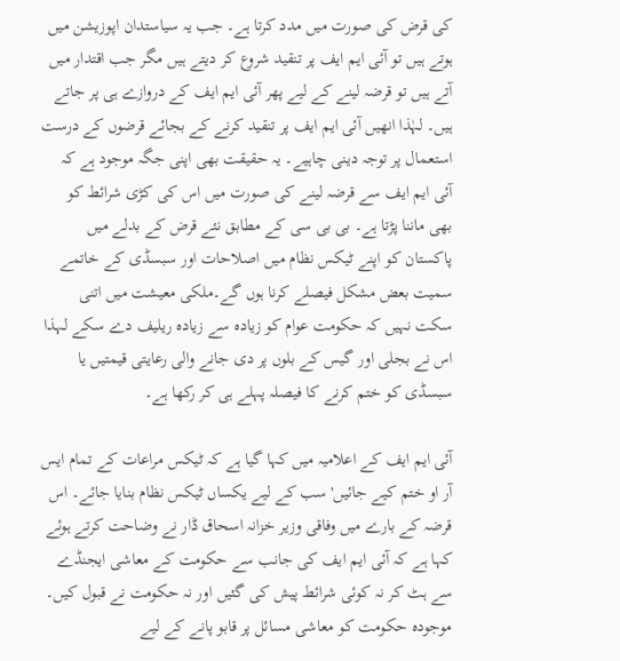کی قرض کی صورت میں مدد کرتا ہے۔ جب یہ سیاستدان اپوزیشن میں ہوتے ہیں تو آئی ایم ایف پر تنقید شروع کر دیتے ہیں مگر جب اقتدار میں آتے ہیں تو قرضہ لینے کے لیے پھر آئی ایم ایف کے دروازے ہی پر جاتے ہیں۔ لہٰذا انھیں آئی ایم ایف پر تنقید کرنے کے بجائے قرضوں کے درست استعمال پر توجہ دینی چاہیے۔ یہ حقیقت بھی اپنی جگہ موجود ہے کہ آئی ایم ایف سے قرضہ لینے کی صورت میں اس کی کڑی شرائط کو بھی ماننا پڑتا ہے۔ بی بی سی کے مطابق نئے قرض کے بدلے میں پاکستان کو اپنے ٹیکس نظام میں اصلاحات اور سبسڈی کے خاتمے سمیت بعض مشکل فیصلے کرنا ہوں گے۔ملکی معیشت میں اتنی سکت نہیں کہ حکومت عوام کو زیادہ سے زیادہ ریلیف دے سکے لہذا اس نے بجلی اور گیس کے بلوں پر دی جانے والی رعایتی قیمتیں یا سبسڈی کو ختم کرنے کا فیصلہ پہلے ہی کر رکھا ہے۔

آئی ایم ایف کے اعلامیہ میں کہا گیا ہے کہ ٹیکس مراعات کے تمام ایس آر او ختم کیے جائیں' سب کے لیے یکساں ٹیکس نظام بنایا جائے۔ اس قرضہ کے بارے میں وفاقی وزیر خزانہ اسحاق ڈار نے وضاحت کرتے ہوئے کہا ہے کہ آئی ایم ایف کی جانب سے حکومت کے معاشی ایجنڈے سے ہٹ کر نہ کوئی شرائط پیش کی گئیں اور نہ حکومت نے قبول کیں۔ موجودہ حکومت کو معاشی مسائل پر قابو پانے کے لیے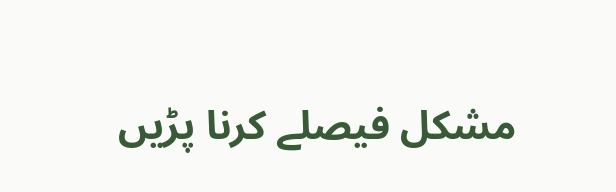مشکل فیصلے کرنا پڑیں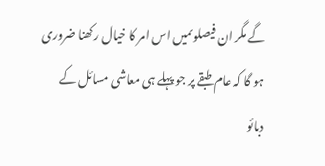گے مگر ان فیصلوںمیں اس امر کا خیال رکھنا ضروری ہو گا کہ عام طبقے پر جو پہلے ہی معاشی مسائل کے دبائو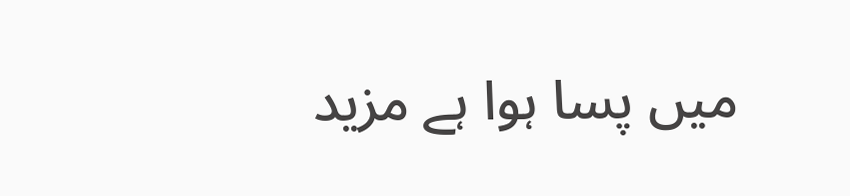میں پسا ہوا ہے مزید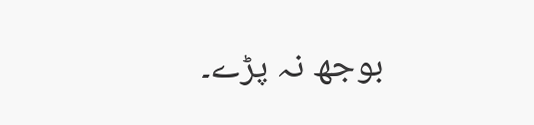بوجھ نہ پڑے۔